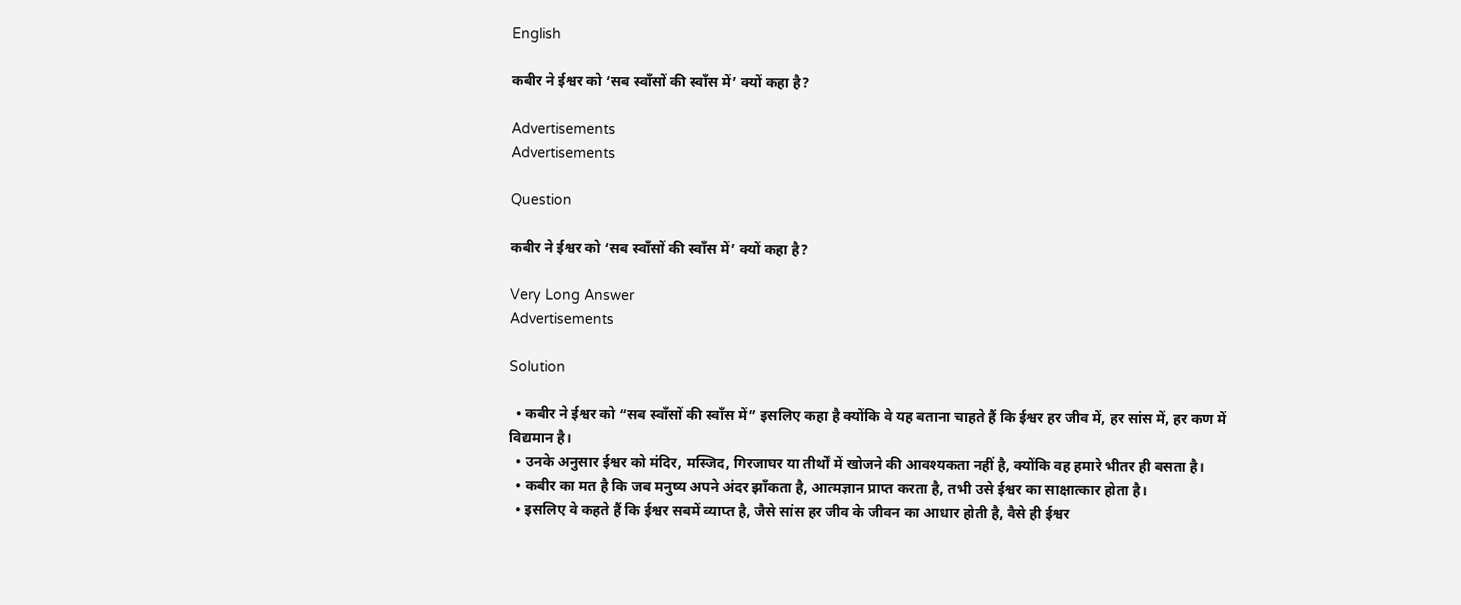English

कबीर ने ईश्वर को ‘सब स्वाँसों की स्वाँस में’ क्यों कहा है?

Advertisements
Advertisements

Question

कबीर ने ईश्वर को ‘सब स्वाँसों की स्वाँस में’ क्यों कहा है?

Very Long Answer
Advertisements

Solution

  • कबीर ने ईश्वर को “सब स्वाँसों की स्वाँस में” इसलिए कहा है क्योंकि वे यह बताना चाहते हैं कि ईश्वर हर जीव में, हर सांस में, हर कण में विद्यमान है।
  • उनके अनुसार ईश्वर को मंदिर, मस्जिद, गिरजाघर या तीर्थों में खोजने की आवश्यकता नहीं है, क्योंकि वह हमारे भीतर ही बसता है।
  • कबीर का मत है कि जब मनुष्य अपने अंदर झाँकता है, आत्मज्ञान प्राप्त करता है, तभी उसे ईश्वर का साक्षात्कार होता है।
  • इसलिए वे कहते हैं कि ईश्वर सबमें व्याप्त है, जैसे सांस हर जीव के जीवन का आधार होती है, वैसे ही ईश्वर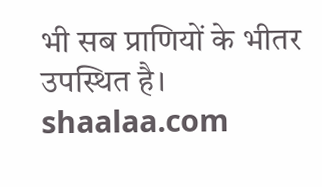भी सब प्राणियों के भीतर उपस्थित है।
shaalaa.com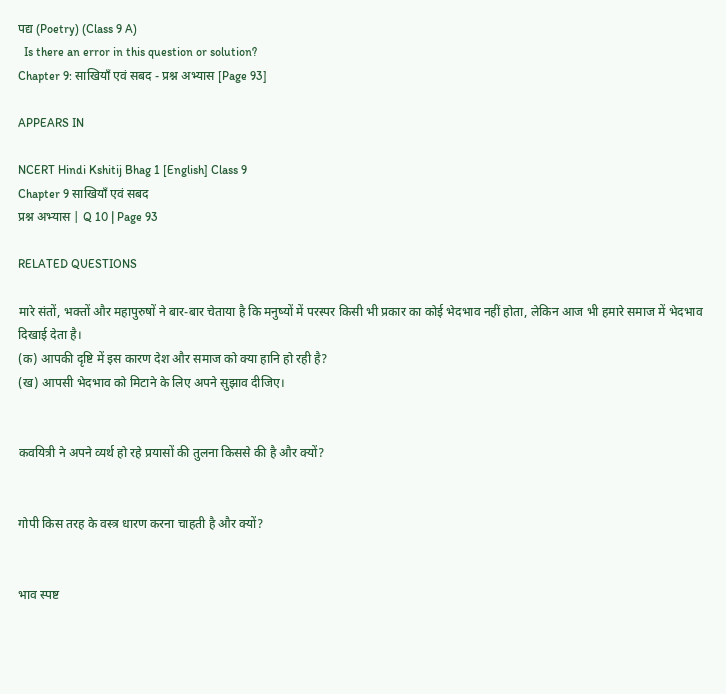पद्य (Poetry) (Class 9 A)
  Is there an error in this question or solution?
Chapter 9: साखियाँ एवं सबद - प्रश्न अभ्यास [Page 93]

APPEARS IN

NCERT Hindi Kshitij Bhag 1 [English] Class 9
Chapter 9 साखियाँ एवं सबद
प्रश्न अभ्यास | Q 10 | Page 93

RELATED QUESTIONS

मारे संतों, भक्तों और महापुरुषों ने बार-बार चेताया है कि मनुष्यों में परस्पर किसी भी प्रकार का कोई भेदभाव नहीं होता, लेकिन आज भी हमारे समाज में भेदभाव दिखाई देता है।
(क) आपकी दृष्टि में इस कारण देश और समाज को क्या हानि हो रही है?
(ख) आपसी भेदभाव को मिटाने के लिए अपने सुझाव दीजिए।


कवयित्री ने अपने व्यर्थ हो रहे प्रयासों की तुलना किससे की है और क्यों?


गोपी किस तरह के वस्त्र धारण करना चाहती है और क्यों?


भाव स्पष्ट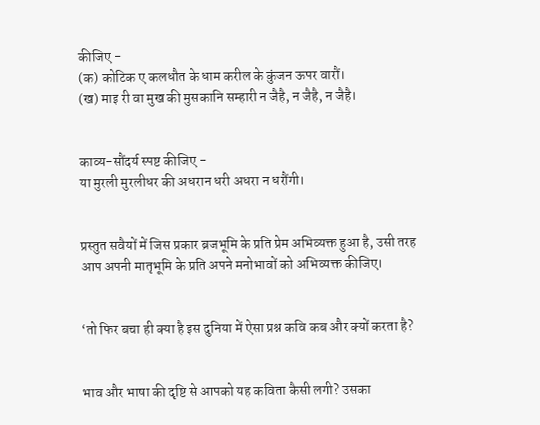कीजिए -
(क) कोटिक ए कलधौत के धाम करील के कुंजन ऊपर वारौं।
(ख) माइ री वा मुख की मुसकानि सम्हारी न जैहै, न जैहै, न जैहै।


काव्य-सौंदर्य स्पष्ट कीजिए -
या मुरली मुरलीधर की अधरान धरी अधरा न धरौंगी।


प्रस्तुत सवैयों में जिस प्रकार ब्रजभूमि के प्रति प्रेम अभिव्यक्त हुआ है, उसी तरह आप अपनी मातृभूमि के प्रति अपने मनोभावों को अभिव्यक्त कीजिए।


‘तो फिर बचा ही क्या है इस दुनिया में ऐसा प्रश्न कवि कब और क्यों करता है?


भाव और भाषा की दृष्टि से आपको यह कविता कैसी लगी? उसका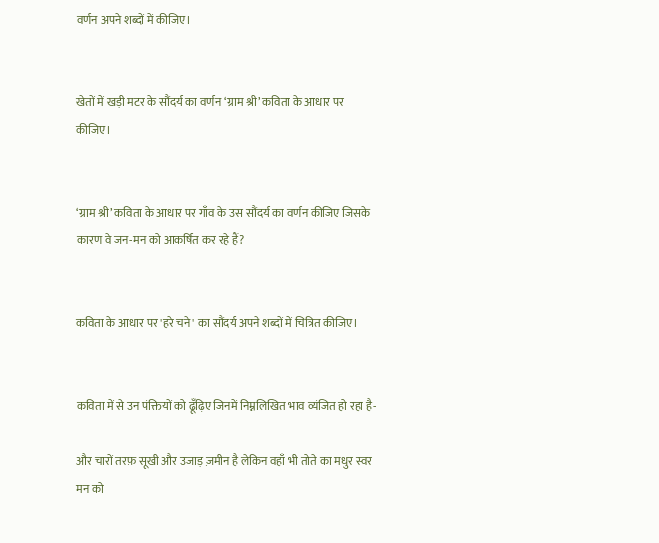वर्णन अपने शब्दों में कीजिए।


खेतों में खड़ी मटर के सौंदर्य का वर्णन ‘ग्राम श्री’ कविता के आधार पर कीजिए।


‘ग्राम श्री’ कविता के आधार पर गाँव के उस सौंदर्य का वर्णन कीजिए जिसके कारण वे जन-मन को आकर्षित कर रहे हैं?


कविता के आधार पर 'हरे चने' का सौंदर्य अपने शब्दों में चित्रित कीजिए।


कविता में से उन पंक्तियों को ढूँढ़िए जिनमें निम्नलिखित भाव व्यंजित हो रहा है-

और चारों तरफ़ सूखी और उजाड़ ज़मीन है लेकिन वहाँ भी तोते का मधुर स्वर मन को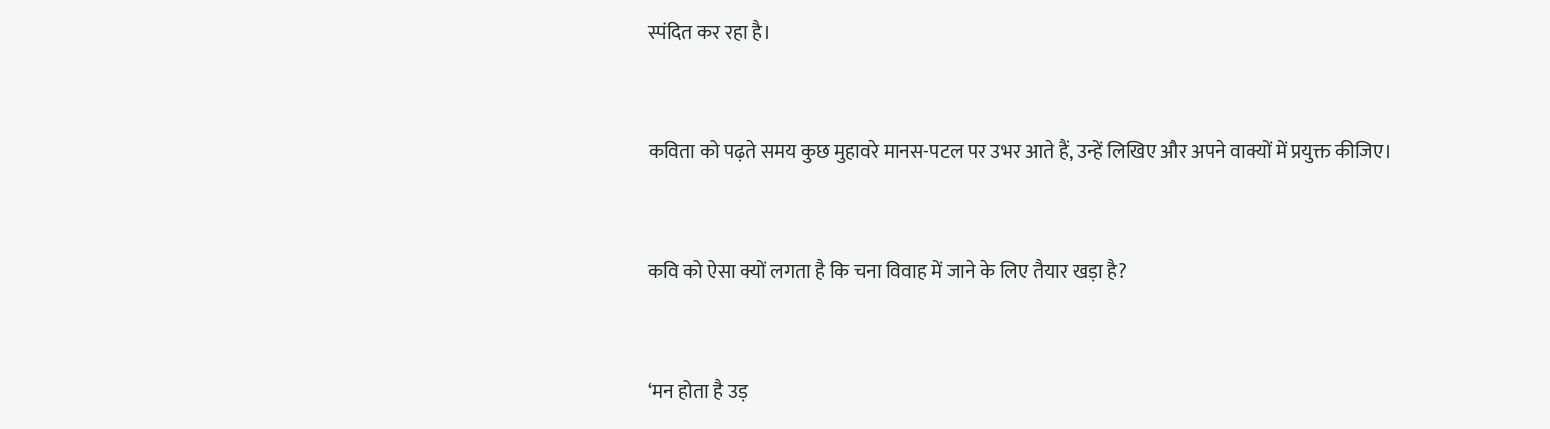स्पंदित कर रहा है।


कविता को पढ़ते समय कुछ मुहावरे मानस-पटल पर उभर आते हैं, उन्हें लिखिए और अपने वाक्यों में प्रयुक्त कीजिए।


कवि को ऐसा क्यों लगता है कि चना विवाह में जाने के लिए तैयार खड़ा है?


‘मन होता है उड़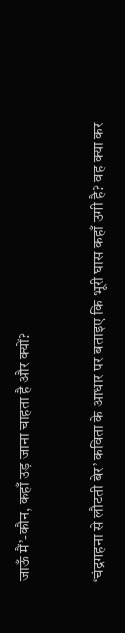जाऊँ मैं’-कौन, कहाँ उड़ जाना चाहता है और क्यों?


‘चंद्रगहना से लौटती बेर’ कविता के आधार पर बताइए कि भूरी घास कहाँ उगी है? वह क्या कर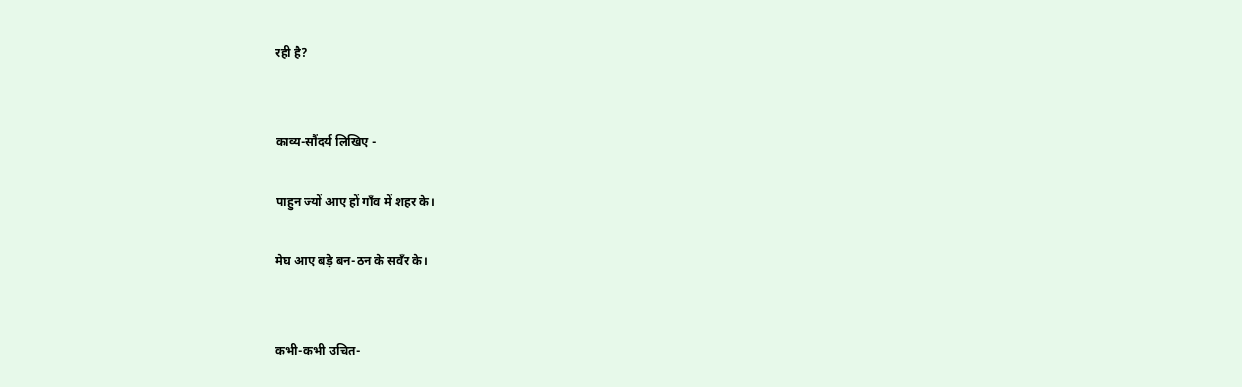रही है?


काव्य-सौंदर्य लिखिए -

पाहुन ज्यों आए हों गाँव में शहर के।

मेघ आए बड़े बन-ठन के सवँर के।


कभी-कभी उचित-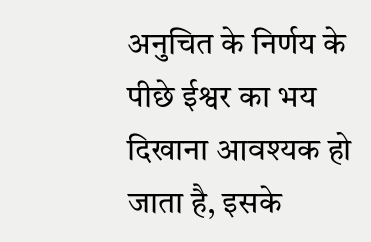अनुचित के निर्णय के पीछे ईश्वर का भय दिखाना आवश्यक हो जाता है, इसके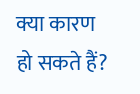क्या कारण हो सकते हैं?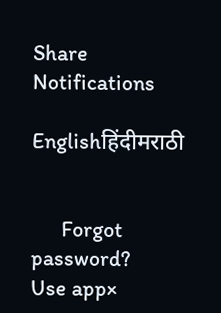Share
Notifications

Englishहिंदीमराठी


      Forgot password?
Use app×